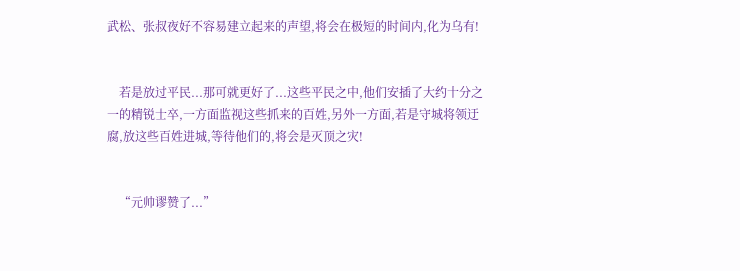武松、张叔夜好不容易建立起来的声望,将会在极短的时间内,化为乌有!


    若是放过平民...那可就更好了...这些平民之中,他们安插了大约十分之一的精锐士卒,一方面监视这些抓来的百姓,另外一方面,若是守城将领迂腐,放这些百姓进城,等待他们的,将会是灭顶之灾!


    “元帅谬赞了...”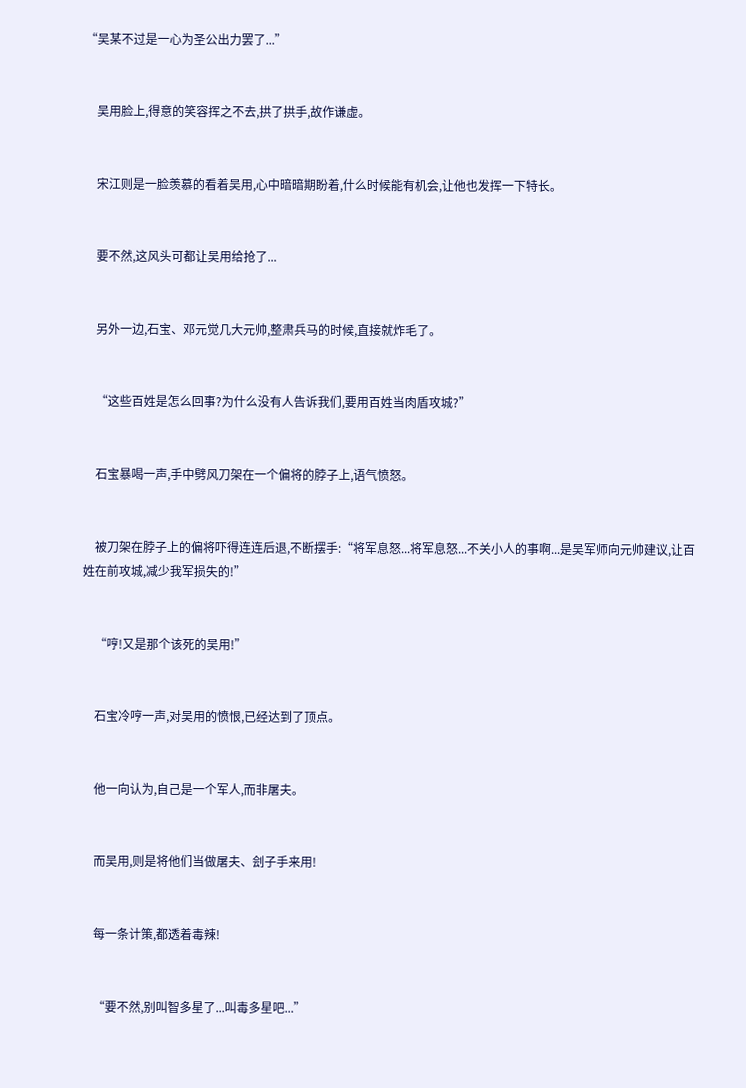“吴某不过是一心为圣公出力罢了...”


    吴用脸上,得意的笑容挥之不去,拱了拱手,故作谦虚。


    宋江则是一脸羡慕的看着吴用,心中暗暗期盼着,什么时候能有机会,让他也发挥一下特长。


    要不然,这风头可都让吴用给抢了...


    另外一边,石宝、邓元觉几大元帅,整肃兵马的时候,直接就炸毛了。


    “这些百姓是怎么回事?为什么没有人告诉我们,要用百姓当肉盾攻城?”


    石宝暴喝一声,手中劈风刀架在一个偏将的脖子上,语气愤怒。


    被刀架在脖子上的偏将吓得连连后退,不断摆手:“将军息怒...将军息怒...不关小人的事啊...是吴军师向元帅建议,让百姓在前攻城,减少我军损失的!”


    “哼!又是那个该死的吴用!”


    石宝冷哼一声,对吴用的愤恨,已经达到了顶点。


    他一向认为,自己是一个军人,而非屠夫。


    而吴用,则是将他们当做屠夫、刽子手来用!


    每一条计策,都透着毒辣!


    “要不然,别叫智多星了...叫毒多星吧...”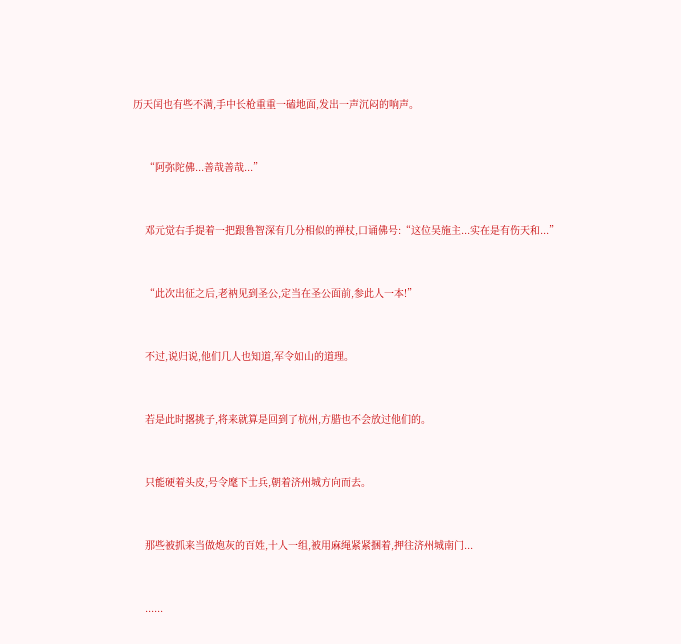历天闰也有些不满,手中长枪重重一磕地面,发出一声沉闷的响声。


    “阿弥陀佛...善哉善哉...”


    邓元觉右手提着一把跟鲁智深有几分相似的禅杖,口诵佛号:“这位吴施主...实在是有伤天和...”


    “此次出征之后,老衲见到圣公,定当在圣公面前,参此人一本!”


    不过,说归说,他们几人也知道,军令如山的道理。


    若是此时撂挑子,将来就算是回到了杭州,方腊也不会放过他们的。


    只能硬着头皮,号令麾下士兵,朝着济州城方向而去。


    那些被抓来当做炮灰的百姓,十人一组,被用麻绳紧紧捆着,押往济州城南门...


    ......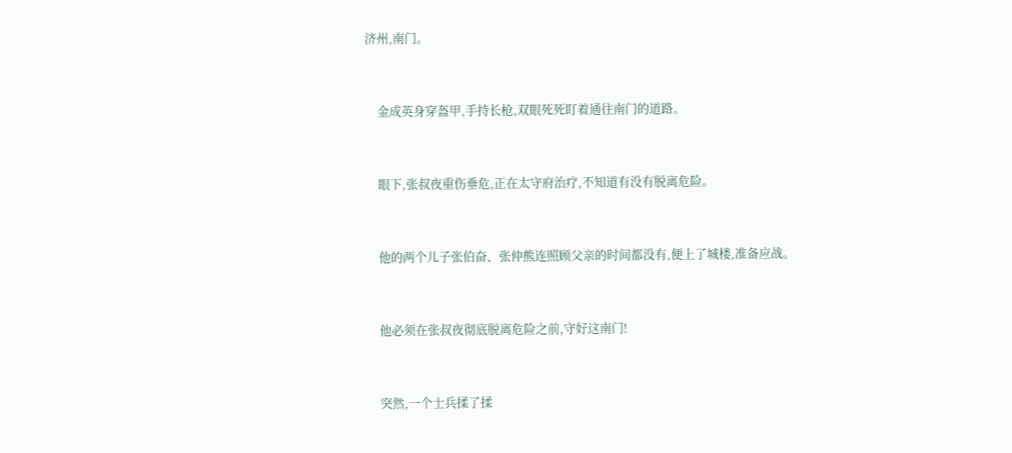济州,南门。


    金成英身穿盔甲,手持长枪,双眼死死盯着通往南门的道路。


    眼下,张叔夜重伤垂危,正在太守府治疗,不知道有没有脱离危险。


    他的两个儿子张伯奋、张仲熊连照顾父亲的时间都没有,便上了城楼,准备应战。


    他必须在张叔夜彻底脱离危险之前,守好这南门!


    突然,一个士兵揉了揉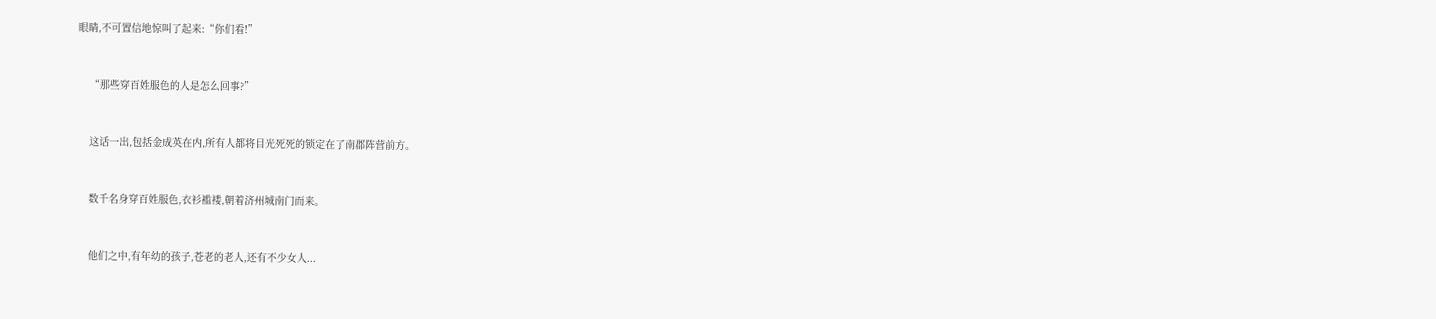眼睛,不可置信地惊叫了起来:“你们看!”


    “那些穿百姓服色的人是怎么回事?”


    这话一出,包括金成英在内,所有人都将目光死死的锁定在了南郡阵营前方。


    数千名身穿百姓服色,衣衫褴褛,朝着济州城南门而来。


    他们之中,有年幼的孩子,苍老的老人,还有不少女人...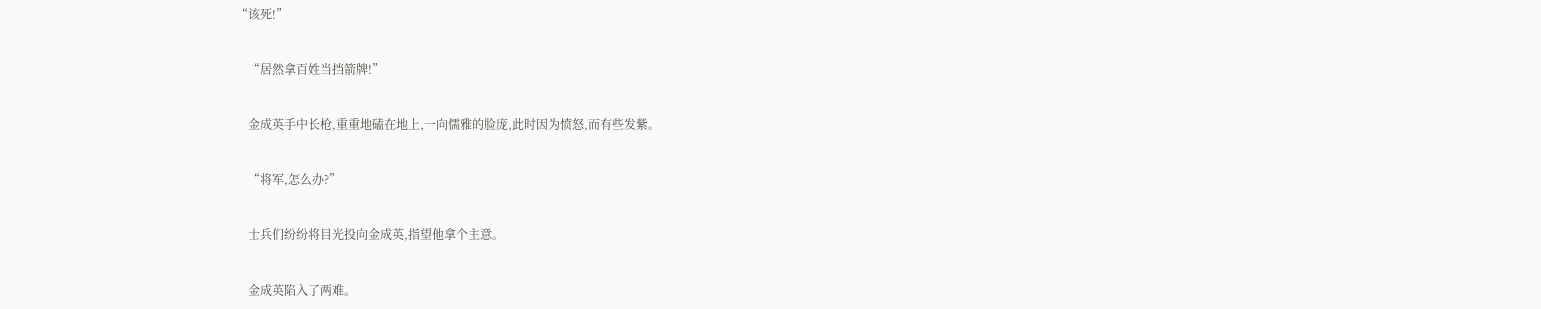“该死!”


    “居然拿百姓当挡箭牌!”


    金成英手中长枪,重重地磕在地上,一向儒雅的脸庞,此时因为愤怒,而有些发紫。


    “将军,怎么办?”


    士兵们纷纷将目光投向金成英,指望他拿个主意。


    金成英陷入了两难。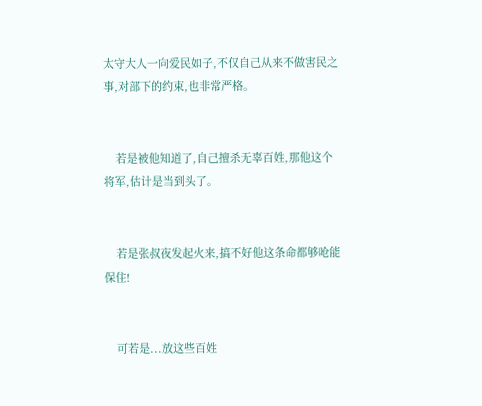太守大人一向爱民如子,不仅自己从来不做害民之事,对部下的约束,也非常严格。


    若是被他知道了,自己擅杀无辜百姓,那他这个将军,估计是当到头了。


    若是张叔夜发起火来,搞不好他这条命都够呛能保住!


    可若是...放这些百姓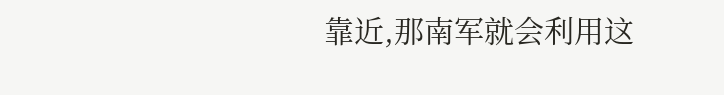靠近,那南军就会利用这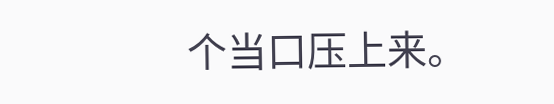个当口压上来。